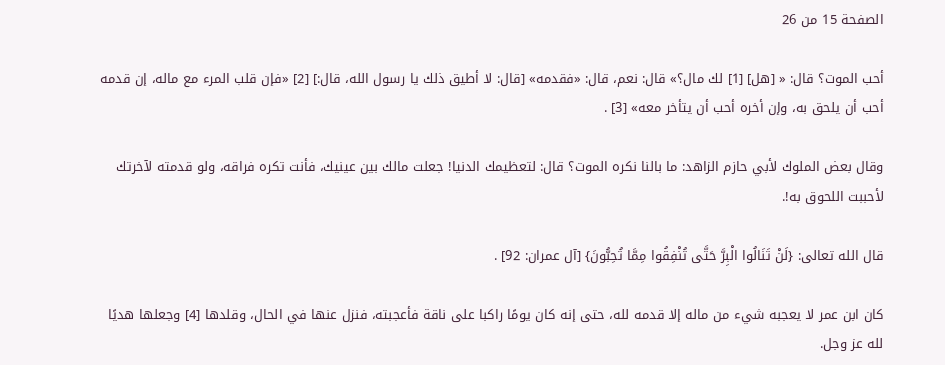الصفحة 15 من 26

أحب الموت؟ قال: « [هل] [1] لك مال؟» قال: نعم، قال: «فقدمه» [قال: لا أطيق ذلك يا رسول الله، قال:] [2] «فإن قلب المرء مع ماله، إن قدمه أحب أن يلحق به، وإن أخره أحب أن يتأخر معه» [3] .

وقال بعض الملوك لأبي حازم الزاهد: ما بالنا نكره الموت؟ قال: لتعظيمك الدنيا! جعلت مالك بين عينيك، فأنت تكره فراقه، ولو قدمته لآخرتك لأحببت اللحوق به!.

قال الله تعالى: {لَنْ تَنَالُوا الْبِرَّ حَتَّى تُنْفِقُوا مِمَّا تُحِبُّونَ} [آل عمران: 92] .

كان ابن عمر لا يعجبه شيء من ماله إلا قدمه لله، حتى إنه كان يومًا راكبا على ناقة فأعجبته، فنزل عنها في الحال، وقلدها [4] وجعلها هديًا لله عز وجل.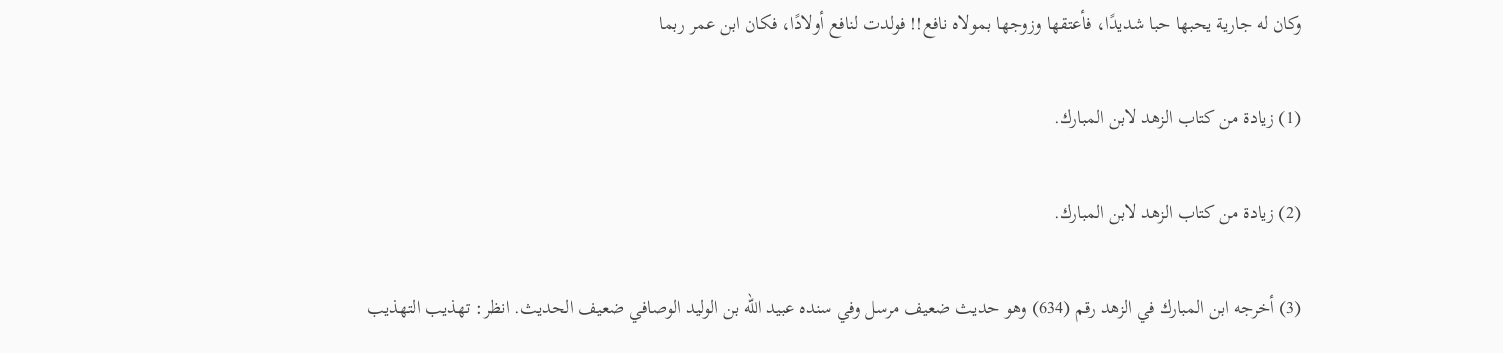وكان له جارية يحبها حبا شديدًا، فأعتقها وزوجها بمولاه نافع!! فولدت لنافع أولادًا، فكان ابن عمر ربما

(1) زيادة من كتاب الزهد لابن المبارك.

(2) زيادة من كتاب الزهد لابن المبارك.

(3) أخرجه ابن المبارك في الزهد رقم (634) وهو حديث ضعيف مرسل وفي سنده عبيد الله بن الوليد الوصافي ضعيف الحديث. انظر: تهذيب التهذيب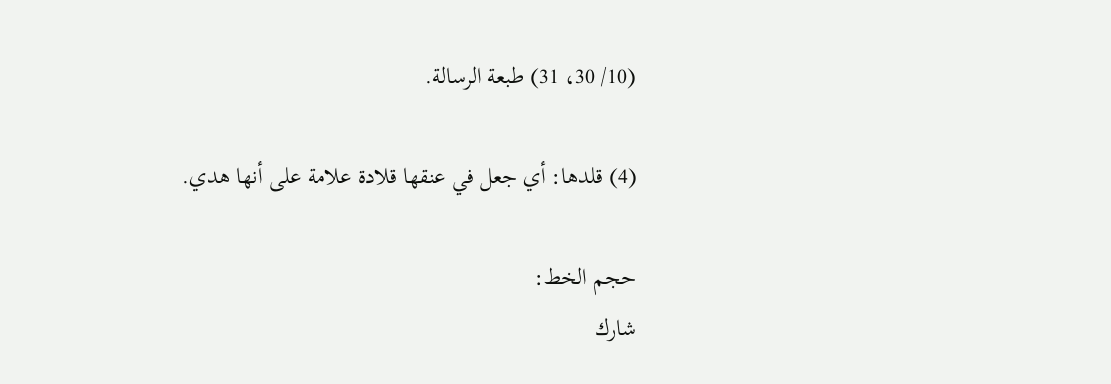(10/ 30، 31) طبعة الرسالة.

(4) قلدها: أي جعل في عنقها قلادة علامة على أنها هدي.

حجم الخط:
شارك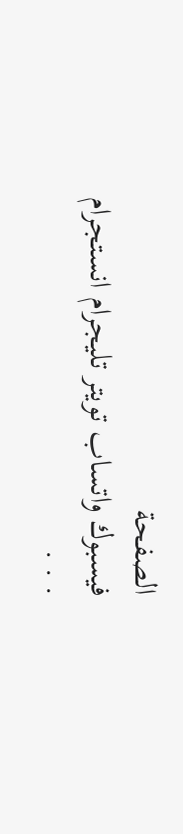الصفحة
فيسبوك واتساب تويتر تليجرام انستجرام
. . .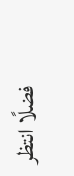فضلًا انتظر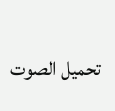تحميل الصوت